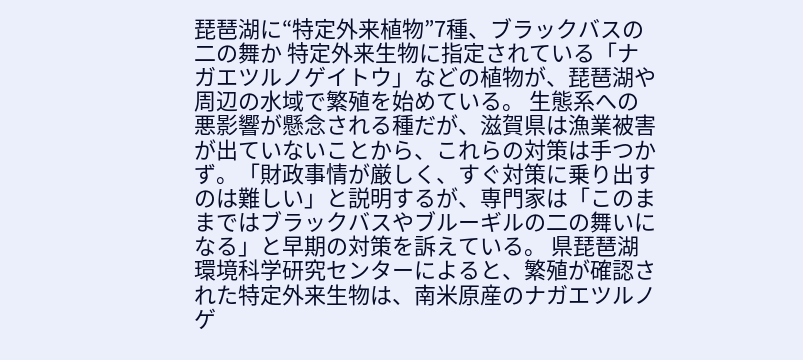琵琶湖に“特定外来植物”7種、ブラックバスの二の舞か 特定外来生物に指定されている「ナガエツルノゲイトウ」などの植物が、琵琶湖や周辺の水域で繁殖を始めている。 生態系への悪影響が懸念される種だが、滋賀県は漁業被害が出ていないことから、これらの対策は手つかず。「財政事情が厳しく、すぐ対策に乗り出すのは難しい」と説明するが、専門家は「このままではブラックバスやブルーギルの二の舞いになる」と早期の対策を訴えている。 県琵琶湖環境科学研究センターによると、繁殖が確認された特定外来生物は、南米原産のナガエツルノゲ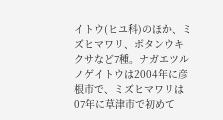イトウ(ヒユ科)のほか、ミズヒマワリ、ボタンウキクサなど7種。ナガエツルノゲイトウは2004年に彦根市で、ミズヒマワリは07年に草津市で初めて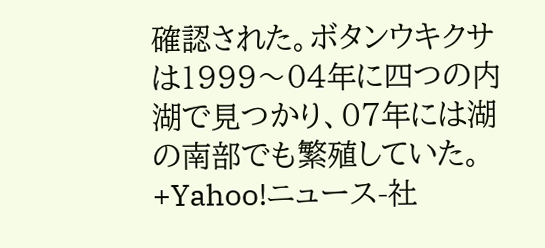確認された。ボタンウキクサは1999〜04年に四つの内湖で見つかり、07年には湖の南部でも繁殖していた。 +Yahoo!ニュース-社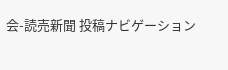会-読売新聞 投稿ナビゲーション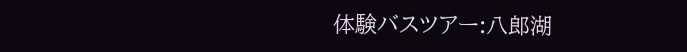体験バスツアー:八郎湖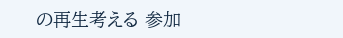の再生考える 参加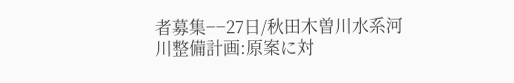者募集−−27日/秋田木曽川水系河川整備計画:原案に対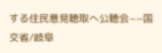する住民意見聴取へ公聴会−−国交省/岐阜